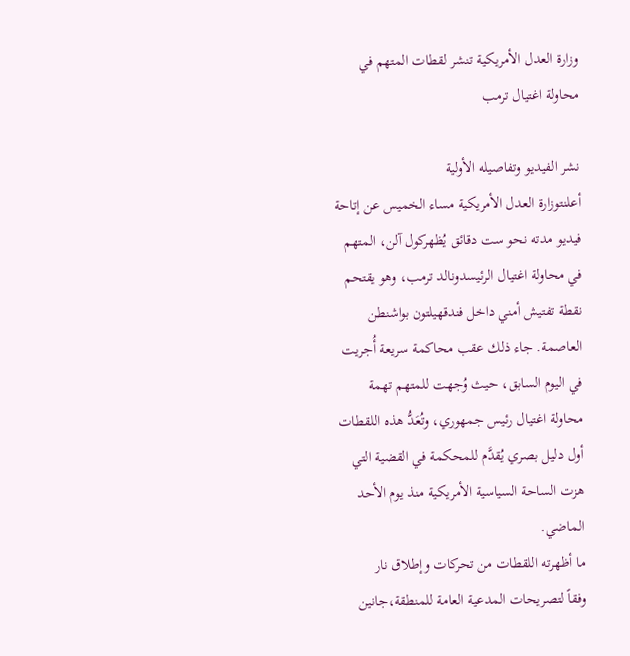وزارة العدل الأمريكية تنشر لقطات المتهم في محاولة اغتيال ترمب

نشر الفيديو وتفاصيله الأولية
أعلنتوزارة العدل الأمريكية مساء الخميس عن إتاحة فيديو مدته نحو ست دقائق يُظهركول آلن، المتهم في محاولة اغتيال الرئيسدونالد ترمب، وهو يقتحم نقطة تفتيش أمني داخل فندقهيلتون بواشنطن العاصمة. جاء ذلك عقب محاكمة سريعة أُجريت في اليوم السابق، حيث وُجهت للمتهم تهمة محاولة اغتيال رئيس جمهوري، وتُعَدُّ هذه اللقطات أول دليل بصري يُقدَّم للمحكمة في القضية التي هزت الساحة السياسية الأمريكية منذ يوم الأحد الماضي.
ما أظهرته اللقطات من تحركات وإطلاق نار
وفقاً لتصريحات المدعية العامة للمنطقة،جانين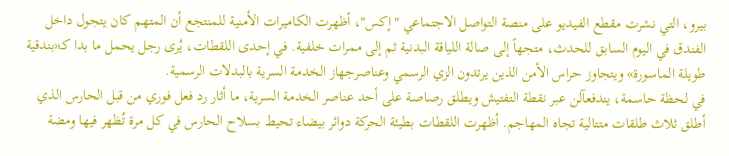بيرو، التي نشرت مقطع الفيديو على منصة التواصل الاجتماعي "إكس"، أظهرت الكاميرات الأمنية للمنتجع أن المتهم كان يتجول داخل الفندق في اليوم السابق للحدث، متجهاً إلى صالة اللياقة البدنية ثم إلى ممرات خلفية. في إحدى اللقطات، يُرى رجل يحمل ما بدا كـ«بندقية طويلة الماسورة» ويتجاوز حراس الأمن الذين يرتدون الزي الرسمي وعناصرجهاز الخدمة السرية بالبدلات الرسمية.
في لحظة حاسمة، يندفعآلن عبر نقطة التفتيش ويطلق رصاصة على أحد عناصر الخدمة السرية، ما أثار رد فعل فوري من قبل الحارس الذي أطلق ثلاث طلقات متتالية تجاه المهاجم. أظهرت اللقطات بطيئة الحركة دوائر بيضاء تحيط بسلاح الحارس في كل مرة تُظهر فيها ومضة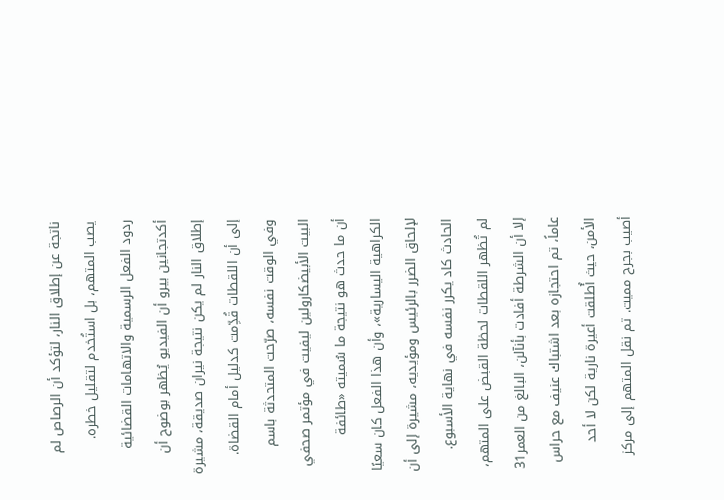ناتجة عن إطلاق النار، لتؤكد أن الرصاص لم يصب المتهم، بل استُخدم لتقليل خطره.
ردود الفعل الرسمية والاتهامات القضائية
أكدتجانين بيرو أن الفيديو يُظهر بوضوح أن إطلاق النار لم يكن نتيجة نيران صديقة، مشيرة إلى أن اللقطات قُدِّمت كدليل أمام القضاة. وفي الوقت نفسه، صرّحت المتحدثة باسم البيت الأبيضكارولين ليفيت في مؤتمر صحفي أن ما حدث هو نتيجة ما سُميته «طائفة الكراهية اليسارية»، وأن هذا الفعل كان سعيًا لإلحاق الضرر بالرئيس ومؤيديه، مشيرة إلى أن الحادث كاد يكرر نفسه في نهاية الأسبوع.
لم تُظهر اللقطات لحظة القبض على المتهم، إلا أن الشرطة أفادت بأنآلن، البالغ من العمر31 عاماً، تم احتجازه بعد اشتباك عنيف مع حراس الأمن، حيث أُطلقت أعيرة نارية لكن لا أحد أصيب بجرح مميت. تم نقل المتهم إلى مركز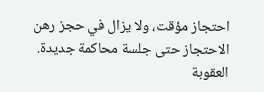احتجاز مؤقت، ولا يزال في حجز رهن الاحتجاز حتى جلسة محاكمة جديدة.
العقوبة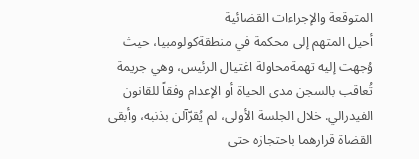المتوقعة والإجراءات القضائية
أحيل المتهم إلى محكمة في منطقةكولومبيا، حيث وُجهت إليه تهمةمحاولة اغتيال الرئيس، وهي جريمة تُعاقب بالسجن مدى الحياة أو الإعدام وفقاً للقانون الفيدرالي. خلال الجلسة الأولى، لم يُقرّآلن بذنبه، وأبقى القضاة قرارهما باحتجازه حتى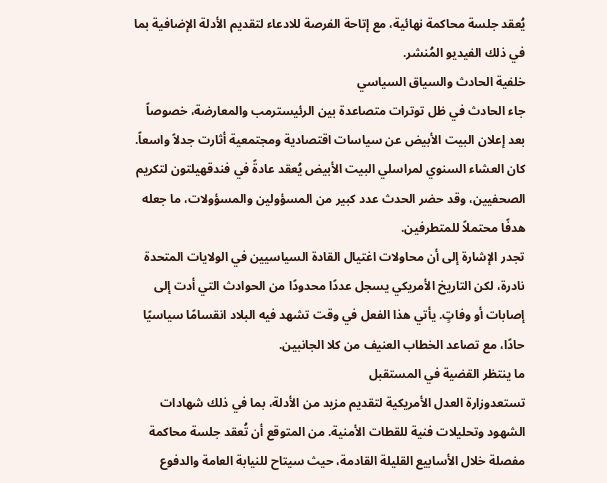يُعقد جلسة محاكمة نهائية، مع إتاحة الفرصة للادعاء لتقديم الأدلة الإضافية بما في ذلك الفيديو المُنشر.
خلفية الحادث والسياق السياسي
جاء الحادث في ظل توترات متصاعدة بين الرئيسترمب والمعارضة، خصوصاً بعد إعلان البيت الأبيض عن سياسات اقتصادية ومجتمعية أثارت جدلاً واسعاً. كان العشاء السنوي لمراسلي البيت الأبيض يُعقد عادةً في فندقهيلتون لتكريم الصحفيين، وقد حضر الحدث عدد كبير من المسؤولين والمسؤولات، ما جعله هدفًا محتملاً للمتطرفين.
تجدر الإشارة إلى أن محاولات اغتيال القادة السياسيين في الولايات المتحدة نادرة، لكن التاريخ الأمريكي يسجل عددًا محدودًا من الحوادث التي أدت إلى إصابات أو وفاتٍ. يأتي هذا الفعل في وقت تشهد فيه البلاد انقسامًا سياسيًا حادًا، مع تصاعد الخطاب العنيف من كلا الجانبين.
ما ينتظر القضية في المستقبل
تستعدوزارة العدل الأمريكية لتقديم مزيد من الأدلة، بما في ذلك شهادات الشهود وتحليلات فنية للقطات الأمنية. من المتوقع أن تُعقد جلسة محاكمة مفصلة خلال الأسابيع القليلة القادمة، حيث سيتاح للنيابة العامة والدفوع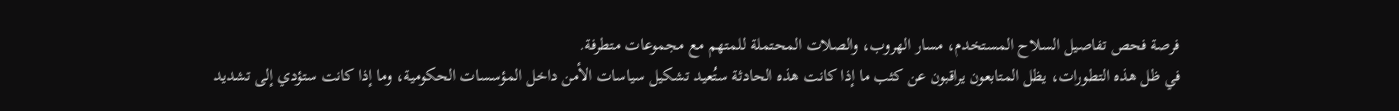فرصة فحص تفاصيل السلاح المستخدم، مسار الهروب، والصلات المحتملة للمتهم مع مجموعات متطرفة.
في ظل هذه التطورات، يظل المتابعون يراقبون عن كثب ما إذا كانت هذه الحادثة ستُعيد تشكيل سياسات الأمن داخل المؤسسات الحكومية، وما إذا كانت ستؤدي إلى تشديد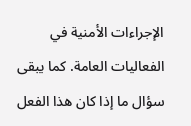الإجراءات الأمنية في الفعاليات العامة. كما يبقى سؤال ما إذا كان هذا الفعل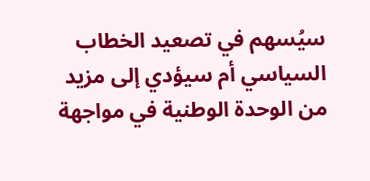سيُسهم في تصعيد الخطاب السياسي أم سيؤدي إلى مزيد من الوحدة الوطنية في مواجهة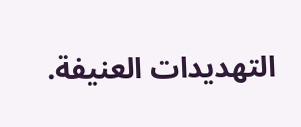التهديدات العنيفة.